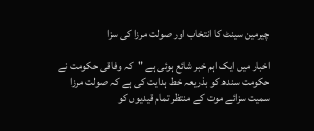چیرمین سینٹ کا انتخاب اور صولت مرزا کی سزا

اخبار میں ایک اہم خبر شائع ہوئی ہے "کہ وفاقی حکومت نے حکومت سندھ کو بذریعہ خط ہدایت کی ہے کہ صولت مرزا سمیت سزائے موت کے منتظر تمام قیدیوں کو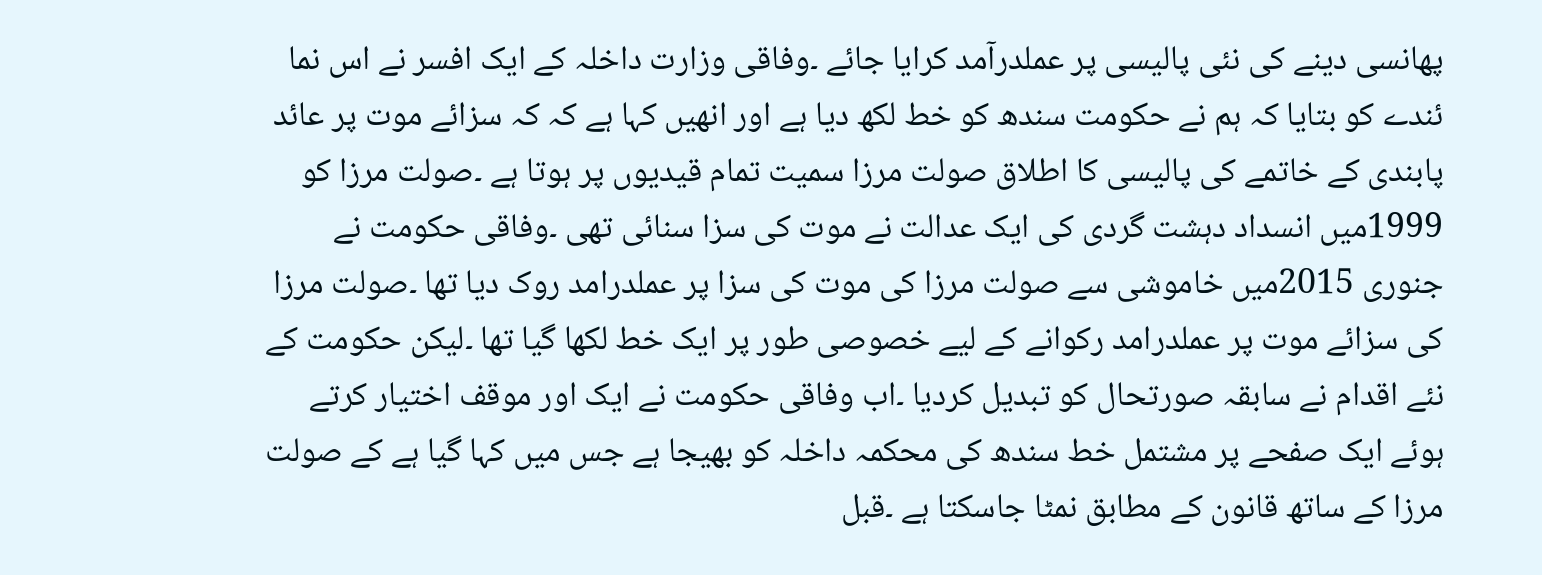پھانسی دینے کی نئی پالیسی پر عملدرآمد کرایا جائے ۔وفاقی وزارت داخلہ کے ایک افسر نے اس نما ئندے کو بتایا کہ ہم نے حکومت سندھ کو خط لکھ دیا ہے اور انھیں کہا ہے کہ کہ سزائے موت پر عائد پابندی کے خاتمے کی پالیسی کا اطلاق صولت مرزا سمیت تمام قیدیوں پر ہوتا ہے ۔صولت مرزا کو 1999میں انسداد دہشت گردی کی ایک عدالت نے موت کی سزا سنائی تھی ۔وفاقی حکومت نے جنوری 2015میں خاموشی سے صولت مرزا کی موت کی سزا پر عملدرامد روک دیا تھا ۔صولت مرزا کی سزائے موت پر عملدرامد رکوانے کے لیے خصوصی طور پر ایک خط لکھا گیا تھا ۔لیکن حکومت کے نئے اقدام نے سابقہ صورتحال کو تبدیل کردیا ۔اب وفاقی حکومت نے ایک اور موقف اختیار کرتے ہوئے ایک صفحے پر مشتمل خط سندھ کی محکمہ داخلہ کو بھیجا ہے جس میں کہا گیا ہے کے صولت مرزا کے ساتھ قانون کے مطابق نمٹا جاسکتا ہے ۔قبل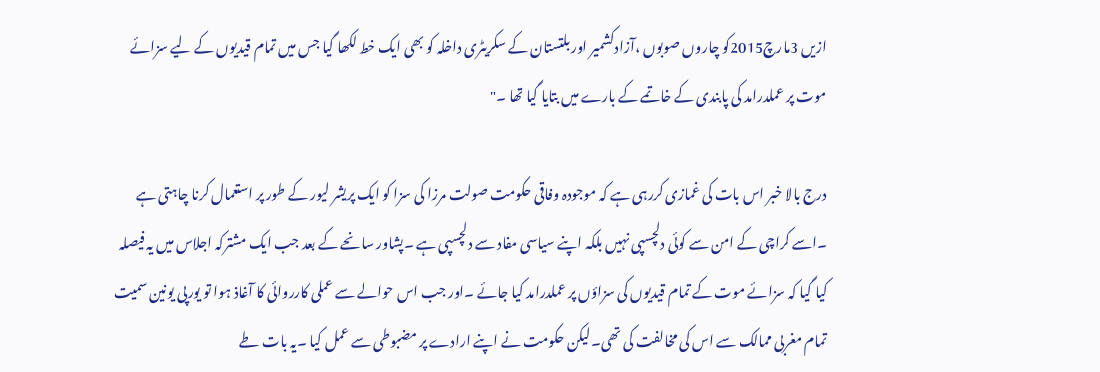ازیں 3مارچ2015کو چاروں صوبوں ،آزادکشمیر اور بلتستان کے سکریٹری داخلہ کو بھی ایک خط لکھا گیا جس میں تمام قیدیوں کے لیے سزائے موت پر عملدرامد کی پابندی کے خاتمے کے بارے میں بتایا گیا تھا ۔"

درج بالا خبر اس بات کی غمازی کررہی ہے کہ موجودہ وفاقی حکومت صولت مرزا کی سزا کو ایک پریشر لیور کے طور پر استعمال کرنا چاہتی ہے ۔اسے کراچی کے امن سے کوئی دلچسپی نہیں بلکہ اپنے سیاسی مفاد سے دلچسپی ہے ۔پشاور سانحے کے بعد جب ایک مشترکہ اجلاس میں یہ فیصلہ کیا گیا کہ سزائے موت کے تمام قیدیوں کی سزاؤں پر عملدرامد کیا جائے ۔اور جب اس حوالے سے عملی کارروائی کا آغاذ ہوا تو یورپی یونین سمیت تمام مغربی ممالک سے اس کی مخالفت کی تھی۔لیکن حکومت نے اپنے ارادے پر مضبوطی سے عمل کیا ۔یہ بات طے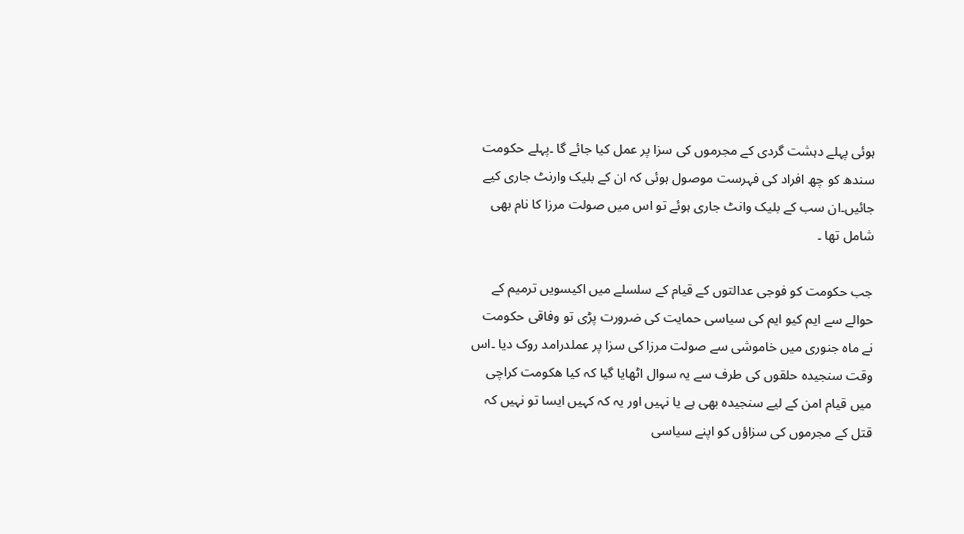ہوئی پہلے دہشت گردی کے مجرموں کی سزا پر عمل کیا جائے گا ۔پہلے حکومت سندھ کو چھ افراد کی فہرست موصول ہوئی کہ ان کے بلیک وارنٹ جاری کیے جائیں۔ان سب کے بلیک وانٹ جاری ہوئے تو اس میں صولت مرزا کا نام بھی شامل تھا ۔

جب حکومت کو فوجی عدالتوں کے قیام کے سلسلے میں اکیسویں ترمیم کے حوالے سے ایم کیو ایم کی سیاسی حمایت کی ضرورت پڑی تو وفاقی حکومت نے ماہ جنوری میں خاموشی سے صولت مرزا کی سزا پر عملدرامد روک دیا ۔اس وقت سنجیدہ حلقوں کی طرف سے یہ سوال اٹھایا گیا کہ کیا ھکومت کراچی میں قیام امن کے لیے سنجیدہ بھی ہے یا نہیں اور یہ کہ کہیں ایسا تو نہیں کہ قتل کے مجرموں کی سزاؤں کو اپنے سیاسی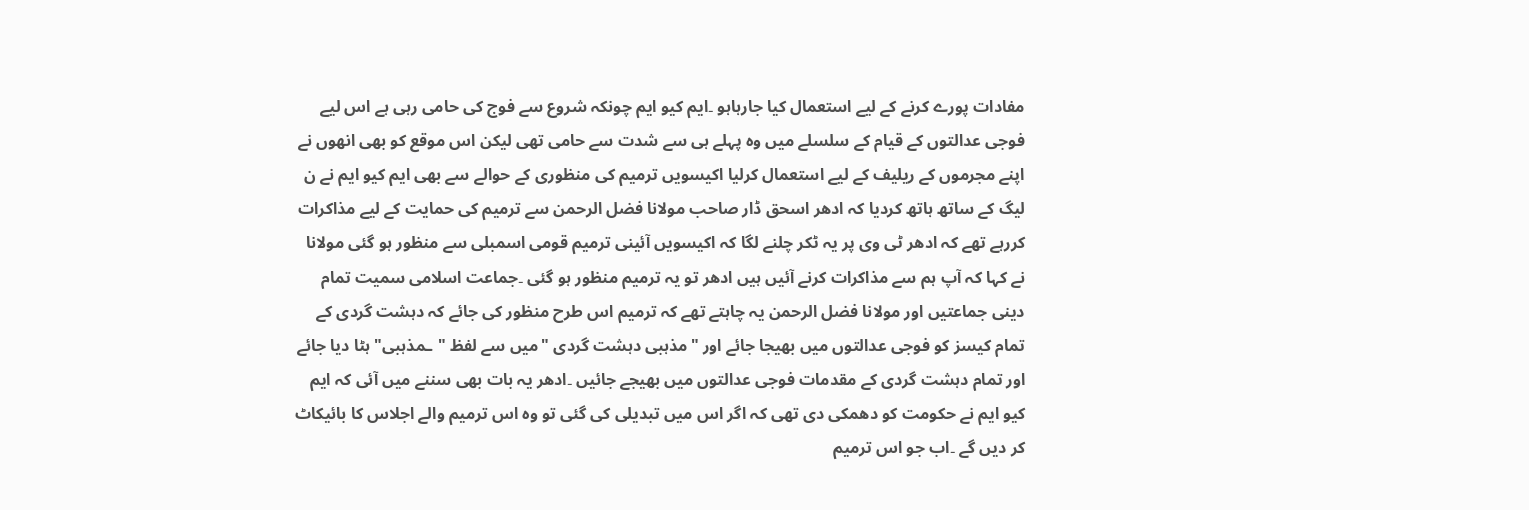مفادات پورے کرنے کے لیے استعمال کیا جارہاہو ۔ایم کیو ایم چونکہ شروع سے فوج کی حامی رہی ہے اس لیے فوجی عدالتوں کے قیام کے سلسلے میں وہ پہلے ہی سے شدت سے حامی تھی لیکن اس موقع کو بھی انھوں نے اپنے مجرموں کے ریلیف کے لیے استعمال کرلیا اکیسویں ترمیم کی منظوری کے حوالے سے بھی ایم کیو ایم نے ن لیگ کے ساتھ ہاتھ کردیا کہ ادھر اسحق ڈار صاحب مولانا فضل الرحمن سے ترمیم کی حمایت کے لیے مذاکرات کررہے تھے کہ ادھر ٹی وی پر یہ ٹکر چلنے لگا کہ اکیسویں آئینی ترمیم قومی اسمبلی سے منظور ہو گئی مولانا نے کہا کہ آپ ہم سے مذاکرات کرنے آئیں ہیں ادھر تو یہ ترمیم منظور ہو گئی ۔جماعت اسلامی سمیت تمام دینی جماعتیں اور مولانا فضل الرحمن یہ چاہتے تھے کہ ترمیم اس طرح منظور کی جائے کہ دہشت گردی کے تمام کیسز کو فوجی عدالتوں میں بھیجا جائے اور "مذہبی دہشت گردی "میں سے لفظ " ـمذہبی"ہٹا دیا جائے اور تمام دہشت گردی کے مقدمات فوجی عدالتوں میں بھیجے جائیں ۔ادھر یہ بات بھی سننے میں آئی کہ ایم کیو ایم نے حکومت کو دھمکی دی تھی کہ اگر اس میں تبدیلی کی گئی تو وہ اس ترمیم والے اجلاس کا بائیکاٹ کر دیں گے ۔اب جو اس ترمیم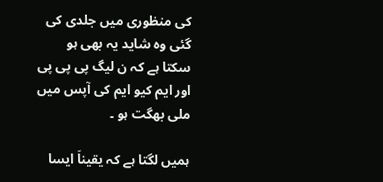کی منظوری میں جلدی کی گئی وہ شاید یہ بھی ہو سکتا ہے کہ ن لیگ پی پی پی اور ایم کیو ایم کی آپس میں ملی بھگت ہو ۔

ہمیں لگتا ہے کہ یقیناَ ایسا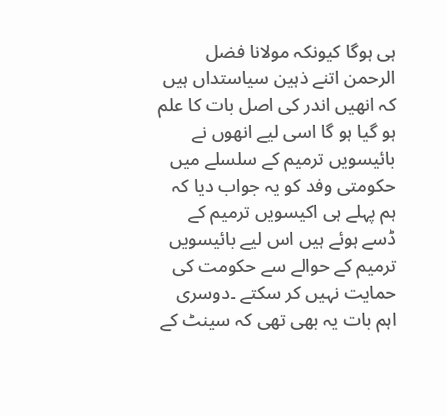ہی ہوگا کیونکہ مولانا فضل الرحمن اتنے ذہین سیاستداں ہیں کہ انھیں اندر کی اصل بات کا علم ہو گیا ہو گا اسی لیے انھوں نے بائیسویں ترمیم کے سلسلے میں حکومتی وفد کو یہ جواب دیا کہ ہم پہلے ہی اکیسویں ترمیم کے ڈسے ہوئے ہیں اس لیے بائیسویں ترمیم کے حوالے سے حکومت کی حمایت نہیں کر سکتے ۔دوسری اہم بات یہ بھی تھی کہ سینٹ کے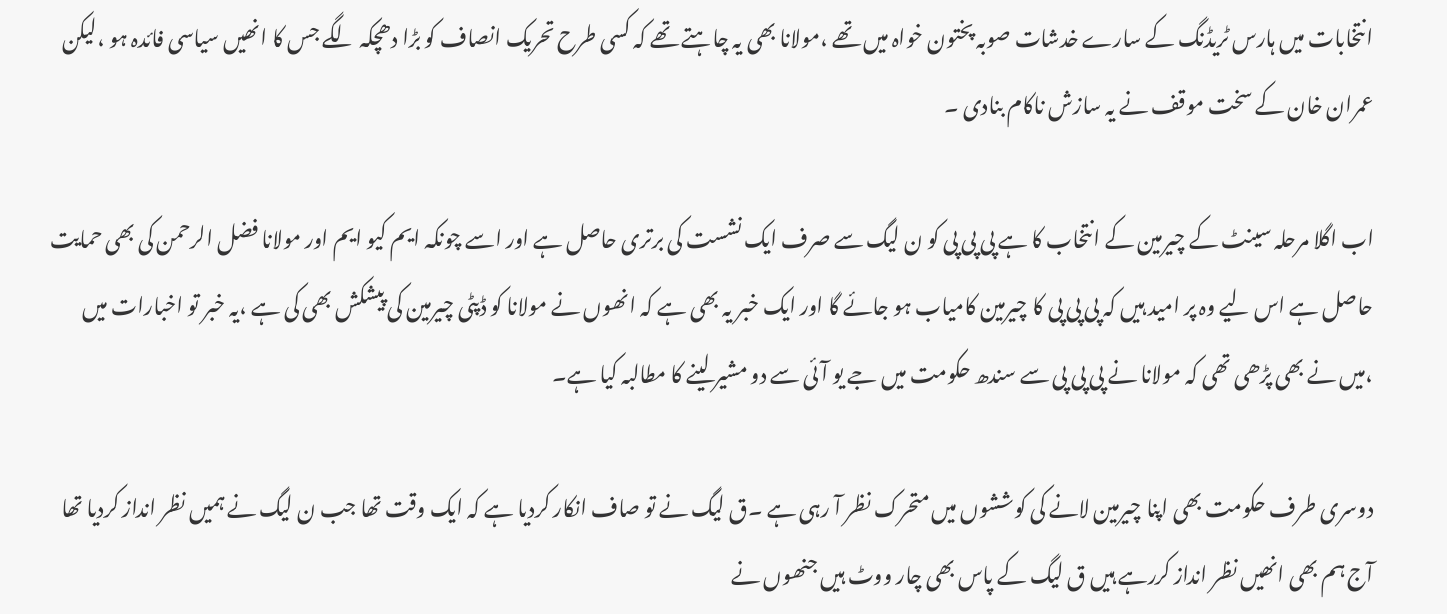انتخابات میں ہارس ٹریڈنگ کے سارے خدشات صوبہ پختون خواہ میں تھے ،مولانا بھی یہ چاہتے تھے کہ کسی طرح تحریک انصاف کو بڑا دھچکہ لگے جس کا انھیں سیاسی فائدہ ہو ،لیکن عمران خان کے سخت موقف نے یہ سازش ناکام بنادی ۔

اب اگلا مرحلہ سینٹ کے چیرمین کے انتخاب کا ہے پی پی پی کو ن لیگ سے صرف ایک نشست کی برتری حاصل ہے اور اسے چونکہ ایم کیو ایم اور مولانا فضل الرحمن کی بھی حمایت حاصل ہے اس لیے وہ پر امید ہیں کہ پی پی پی کا چیرمین کامیاب ہو جائے گا اور ایک خبر یہ بھی ہے کہ انھوں نے مولانا کو ڈپٹی چیرمین کی پیشکش بھی کی ہے ،یہ خبر تو اخبارات میں ،میں نے بھی پڑھی تھی کہ مولانا نے پی پی پی سے سندھ حکومت میں جے یو آئی سے دو مشیر لینے کا مطالبہ کیا ہے۔

دوسری طرف حکومت بھی اپنا چیرمین لانے کی کوششوں میں متحرک نظر آ رہی ہے ۔ق لیگ نے تو صاف انکار کردیا ہے کہ ایک وقت تھا جب ن لیگ نے ہمیں نظر انداز کردیا تھا آج ہم بھی انھیں نظر انداز کررہے ہیں ق لیگ کے پاس بھی چار ووٹ ہیں جنھوں نے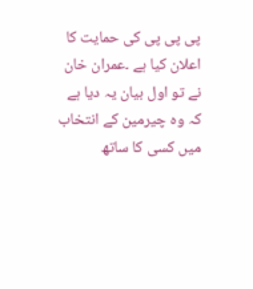پی پی پی کی حمایت کا اعلان کیا ہے ۔عمران خان نے تو اول بیان یہ دیا ہے کہ وہ چیرمین کے انتخاب میں کسی کا ساتھ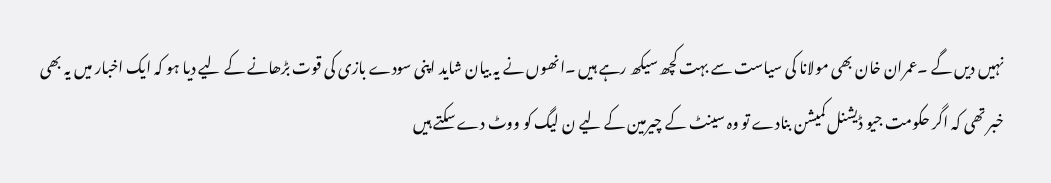نہیں دیں گے ۔عمران خان بھی مولانا کی سیاست سے بہت کچھ سیکھ رہے ہیں ۔انھوں نے یہ بیان شاید اپنی سودے بازی کی قوت بڑھانے کے لیے دیا ہو کہ ایک اخبار میں یہ بھی خبر تھی کہ اگر حکومت جیو ڈیشنل کمیشن بنادے تو وہ سینٹ کے چیرمین کے لیے ن لیگ کو ووٹ دے سکتے ہیں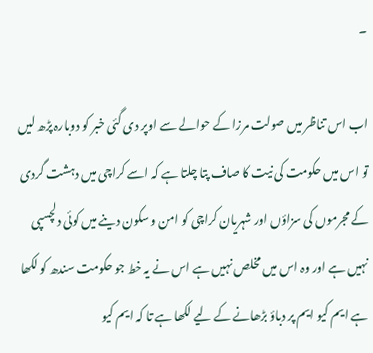۔

اب اس تناظر میں صولت مرزا کے حوالے سے اوپر دی گئی خبر کو دوبارہ پڑھ لیں تو اس میں حکومت کی نیت کا صاف پتا چلتا ہے کہ اسے کراچی میں دہشت گردی کے مجرموں کی سزاؤں اور شہریان کراچی کو امن و سکون دینے میں کوئی دلچسپی نہیں ہے اور وہ اس میں مخلص نہیں ہے اس نے یہ خط جو حکومت سندھ کو لکھا ہے ایم کیو ایم پر دباؤ بڑھانے کے لیے لکھا ہے تا کہ ایم کیو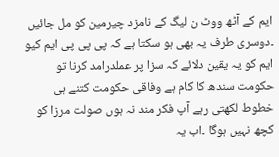ایم کے آٹھ ووٹ ن لیگ کے نامزد چیرمین کو مل جائیں ۔دوسری طرف یہ بھی ہو سکتا ہے کہ پی پی پی ایم کیو ایم کو یہ یقین دلائے کہ سزا پر عملدرامد کرنا تو حکومت سندھ کا کام ہے وفاقی حکومت کتنے ہی خطوط لکھتی رہے آپ فکر مند نہ ہوں صولت مرزا کو کچھ نہیں ہوگا ۔اب یہ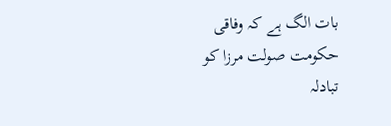بات الگ ہے کہ وفاقی حکومت صولت مرزا کو تبادلہ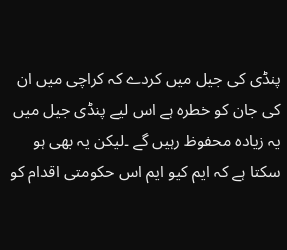پنڈی کی جیل میں کردے کہ کراچی میں ان کی جان کو خطرہ ہے اس لیے پنڈی جیل میں یہ زیادہ محفوظ رہیں گے ۔لیکن یہ بھی ہو سکتا ہے کہ ایم کیو ایم اس حکومتی اقدام کو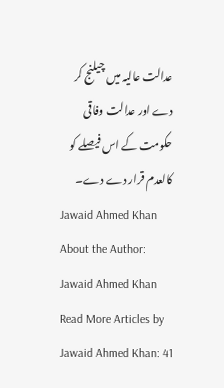عدالت عالیہ میں چیلنج کر دے اور عدالت وفاقی حکومت کے اس فیصلے کو کالعدم قرار دے دے۔
Jawaid Ahmed Khan
About the Author: Jawaid Ahmed Khan Read More Articles by Jawaid Ahmed Khan: 41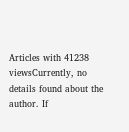Articles with 41238 viewsCurrently, no details found about the author. If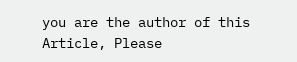you are the author of this Article, Please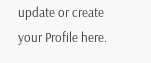update or create your Profile here.